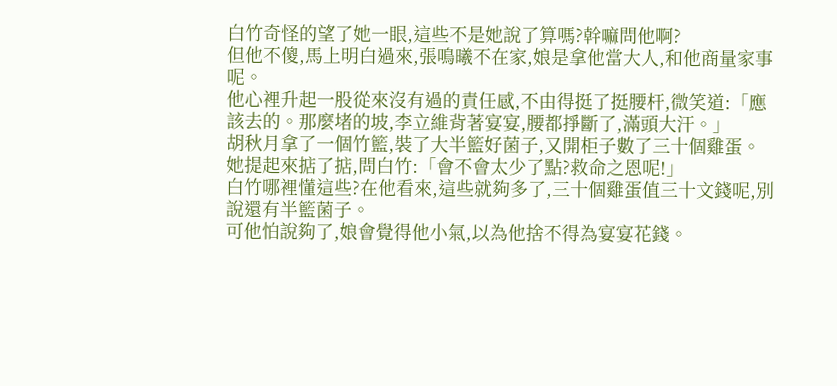白竹奇怪的望了她一眼,這些不是她說了算嗎?幹嘛問他啊?
但他不傻,馬上明白過來,張鳴曦不在家,娘是拿他當大人,和他商量家事呢。
他心裡升起一股從來沒有過的責任感,不由得挺了挺腰杆,微笑道:「應該去的。那麼堵的坡,李立維背著宴宴,腰都掙斷了,滿頭大汗。」
胡秋月拿了一個竹籃,裝了大半籃好菌子,又開柜子數了三十個雞蛋。
她提起來掂了掂,問白竹:「會不會太少了點?救命之恩呢!」
白竹哪裡懂這些?在他看來,這些就夠多了,三十個雞蛋值三十文錢呢,別說還有半籃菌子。
可他怕說夠了,娘會覺得他小氣,以為他捨不得為宴宴花錢。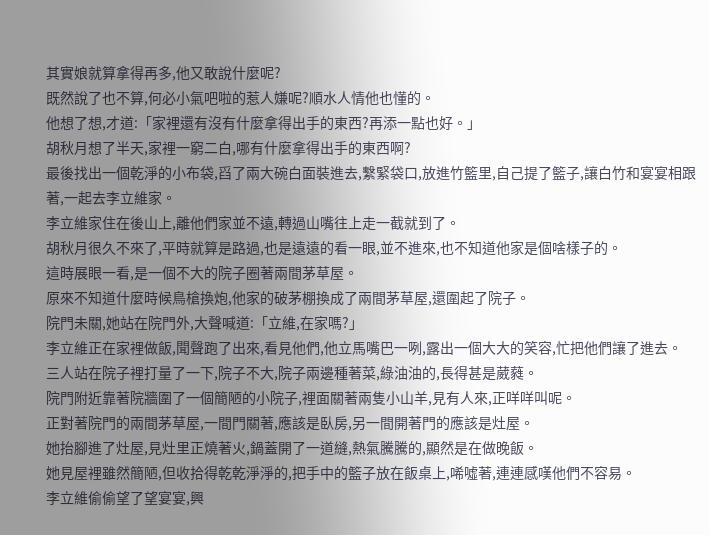其實娘就算拿得再多,他又敢說什麼呢?
既然說了也不算,何必小氣吧啦的惹人嫌呢?順水人情他也懂的。
他想了想,才道:「家裡還有沒有什麼拿得出手的東西?再添一點也好。」
胡秋月想了半天,家裡一窮二白,哪有什麼拿得出手的東西啊?
最後找出一個乾淨的小布袋,舀了兩大碗白面裝進去,繫緊袋口,放進竹籃里,自己提了籃子,讓白竹和宴宴相跟著,一起去李立維家。
李立維家住在後山上,離他們家並不遠,轉過山嘴往上走一截就到了。
胡秋月很久不來了,平時就算是路過,也是遠遠的看一眼,並不進來,也不知道他家是個啥樣子的。
這時展眼一看,是一個不大的院子圈著兩間茅草屋。
原來不知道什麼時候鳥槍換炮,他家的破茅棚換成了兩間茅草屋,還圍起了院子。
院門未關,她站在院門外,大聲喊道:「立維,在家嗎?」
李立維正在家裡做飯,聞聲跑了出來,看見他們,他立馬嘴巴一咧,露出一個大大的笑容,忙把他們讓了進去。
三人站在院子裡打量了一下,院子不大,院子兩邊種著菜,綠油油的,長得甚是葳蕤。
院門附近靠著院牆圍了一個簡陋的小院子,裡面關著兩隻小山羊,見有人來,正咩咩叫呢。
正對著院門的兩間茅草屋,一間門關著,應該是臥房,另一間開著門的應該是灶屋。
她抬腳進了灶屋,見灶里正燒著火,鍋蓋開了一道縫,熱氣騰騰的,顯然是在做晚飯。
她見屋裡雖然簡陋,但收拾得乾乾淨淨的,把手中的籃子放在飯桌上,唏噓著,連連感嘆他們不容易。
李立維偷偷望了望宴宴,興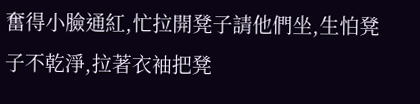奮得小臉通紅,忙拉開凳子請他們坐,生怕凳子不乾淨,拉著衣袖把凳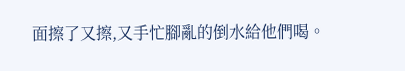面擦了又擦,又手忙腳亂的倒水給他們喝。